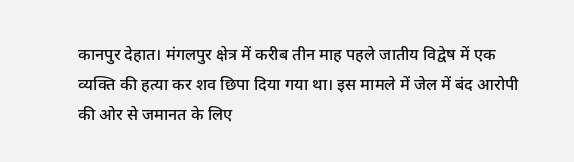कानपुर देहात। मंगलपुर क्षेत्र में करीब तीन माह पहले जातीय विद्वेष में एक व्यक्ति की हत्या कर शव छिपा दिया गया था। इस मामले में जेल में बंद आरोपी की ओर से जमानत के लिए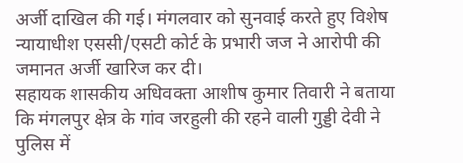अर्जी दाखिल की गई। मंगलवार को सुनवाई करते हुए विशेष न्यायाधीश एससी/एसटी कोर्ट के प्रभारी जज ने आरोपी की जमानत अर्जी खारिज कर दी।
सहायक शासकीय अधिवक्ता आशीष कुमार तिवारी ने बताया कि मंगलपुर क्षेत्र के गांव जरहुली की रहने वाली गुड्डी देवी ने पुलिस में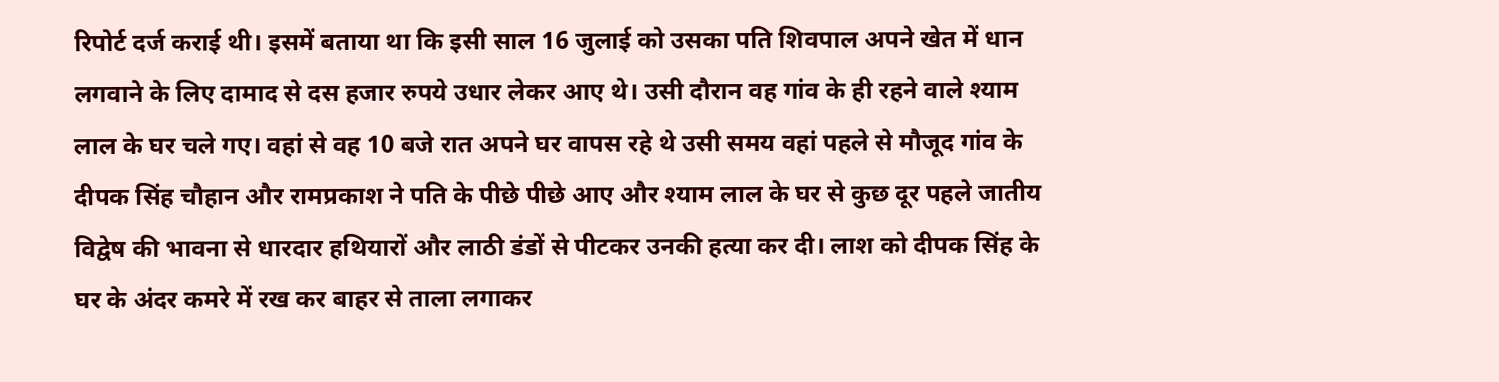रिपोर्ट दर्ज कराई थी। इसमें बताया था कि इसी साल 16 जुलाई को उसका पति शिवपाल अपने खेत में धान लगवाने के लिए दामाद से दस हजार रुपये उधार लेकर आए थे। उसी दौरान वह गांव के ही रहने वाले श्याम लाल के घर चले गए। वहां से वह 10 बजे रात अपने घर वापस रहे थे उसी समय वहां पहले से मौजूद गांव के दीपक सिंह चौहान और रामप्रकाश ने पति के पीछे पीछे आए और श्याम लाल के घर से कुछ दूर पहले जातीय विद्वेष की भावना से धारदार हथियारों और लाठी डंडों से पीटकर उनकी हत्या कर दी। लाश को दीपक सिंह के घर के अंदर कमरे में रख कर बाहर से ताला लगाकर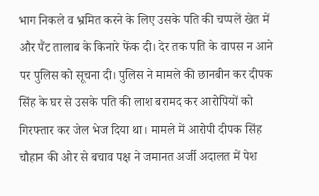भाग निकले व भ्रमित करने के लिए उसके पति की चप्पलें खेत में और पैंट तालाब के किनारे फेंक दी। देर तक पति के वापस न आने पर पुलिस को सूचना दी। पुलिस ने मामले की छानबीन कर दीपक सिंह के घर से उसके पति की लाश बरामद कर आरोपियों को गिरफ्तार कर जेल भेज दिया था। मामले में आरोपी दीपक सिंह चौहान की ओर से बचाव पक्ष ने जमानत अर्जी अदालत में पेश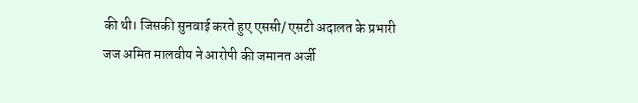की थी। जिसकी सुनवाई करते हुए एससी/ एसटी अदालत के प्रभारी जज अमित मालवीय ने आरोपी की जमानत अर्जी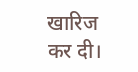खारिज कर दी।